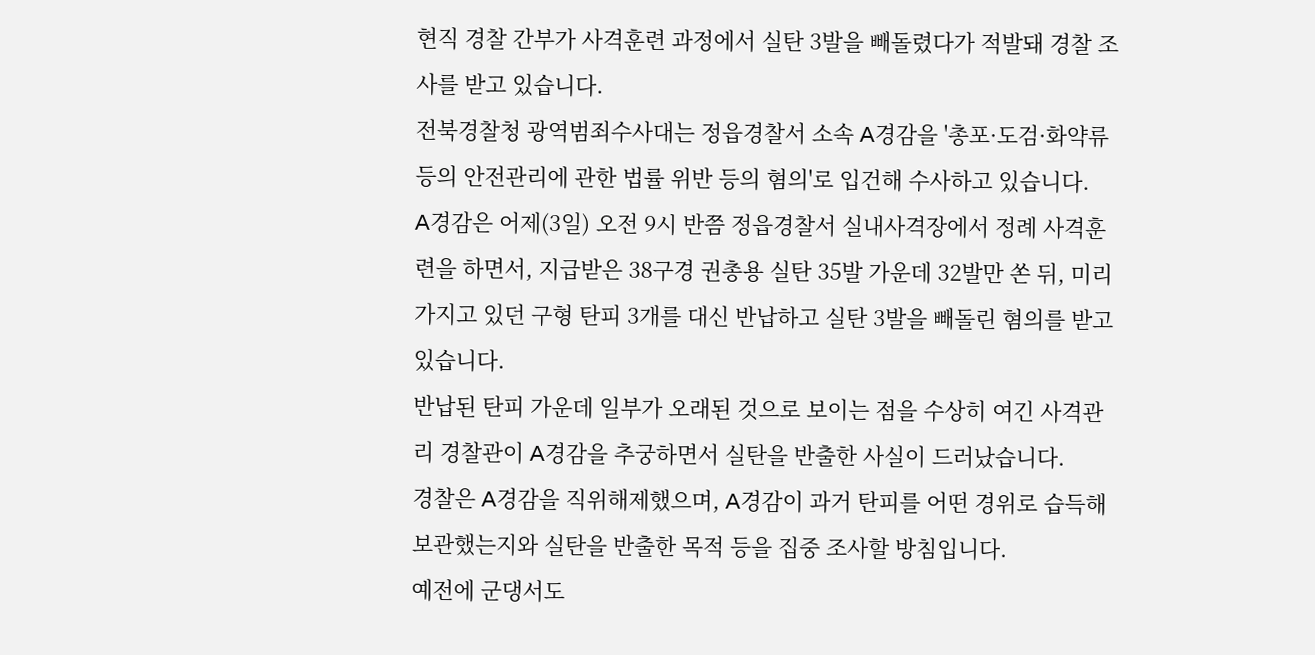현직 경찰 간부가 사격훈련 과정에서 실탄 3발을 빼돌렸다가 적발돼 경찰 조사를 받고 있습니다.
전북경찰청 광역범죄수사대는 정읍경찰서 소속 A경감을 '총포·도검·화약류 등의 안전관리에 관한 법률 위반 등의 혐의'로 입건해 수사하고 있습니다.
A경감은 어제(3일) 오전 9시 반쯤 정읍경찰서 실내사격장에서 정례 사격훈련을 하면서, 지급받은 38구경 권총용 실탄 35발 가운데 32발만 쏜 뒤, 미리 가지고 있던 구형 탄피 3개를 대신 반납하고 실탄 3발을 빼돌린 혐의를 받고 있습니다.
반납된 탄피 가운데 일부가 오래된 것으로 보이는 점을 수상히 여긴 사격관리 경찰관이 A경감을 추궁하면서 실탄을 반출한 사실이 드러났습니다.
경찰은 A경감을 직위해제했으며, A경감이 과거 탄피를 어떤 경위로 습득해 보관했는지와 실탄을 반출한 목적 등을 집중 조사할 방침입니다.
예전에 군댕서도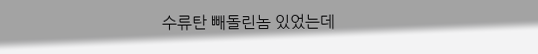수류탄 빼돌린놈 있었는데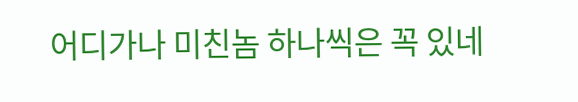어디가나 미친놈 하나씩은 꼭 있네